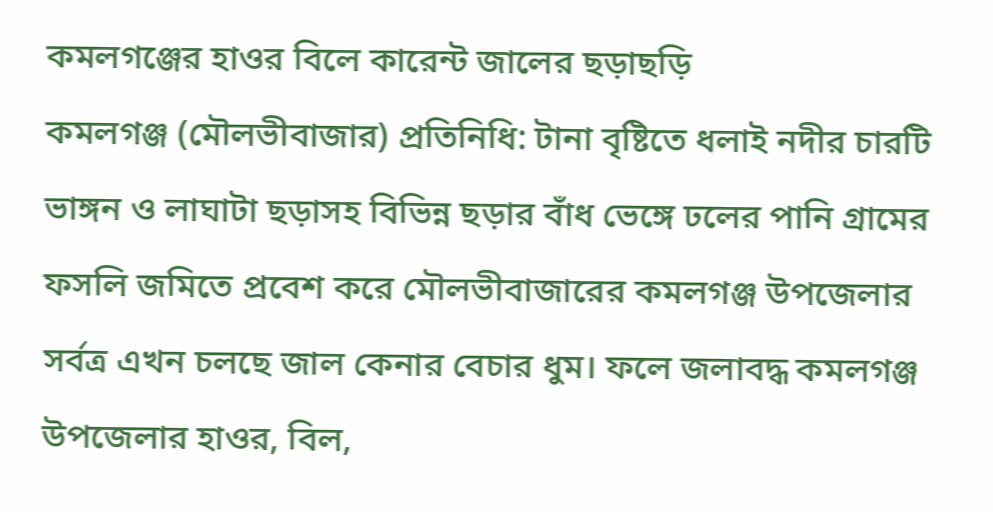কমলগঞ্জের হাওর বিলে কারেন্ট জালের ছড়াছড়ি
কমলগঞ্জ (মৌলভীবাজার) প্রতিনিধি: টানা বৃষ্টিতে ধলাই নদীর চারটি ভাঙ্গন ও লাঘাটা ছড়াসহ বিভিন্ন ছড়ার বাঁধ ভেঙ্গে ঢলের পানি গ্রামের ফসলি জমিতে প্রবেশ করে মৌলভীবাজারের কমলগঞ্জ উপজেলার সর্বত্র এখন চলছে জাল কেনার বেচার ধুম। ফলে জলাবদ্ধ কমলগঞ্জ উপজেলার হাওর, বিল,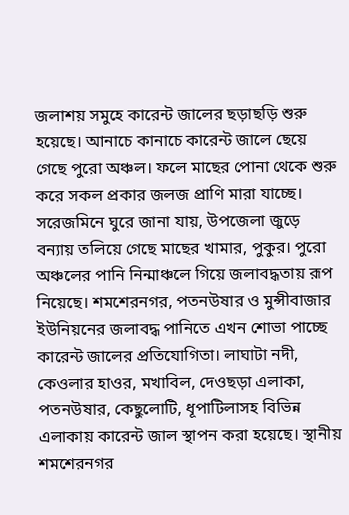জলাশয় সমুহে কারেন্ট জালের ছড়াছড়ি শুরু হয়েছে। আনাচে কানাচে কারেন্ট জালে ছেয়ে গেছে পুরো অঞ্চল। ফলে মাছের পোনা থেকে শুরু করে সকল প্রকার জলজ প্রাণি মারা যাচ্ছে।
সরেজমিনে ঘুরে জানা যায়, উপজেলা জুড়ে বন্যায় তলিয়ে গেছে মাছের খামার, পুকুর। পুরো অঞ্চলের পানি নিন্মাঞ্চলে গিয়ে জলাবদ্ধতায় রূপ নিয়েছে। শমশেরনগর, পতনউষার ও মুন্সীবাজার ইউনিয়নের জলাবদ্ধ পানিতে এখন শোভা পাচ্ছে কারেন্ট জালের প্রতিযোগিতা। লাঘাটা নদী, কেওলার হাওর, মখাবিল, দেওছড়া এলাকা, পতনউষার, কেছুলোটি, ধূপাটিলাসহ বিভিন্ন এলাকায় কারেন্ট জাল স্থাপন করা হয়েছে। স্থানীয় শমশেরনগর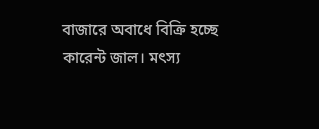বাজারে অবাধে বিক্রি হচ্ছে কারেন্ট জাল। মৎস্য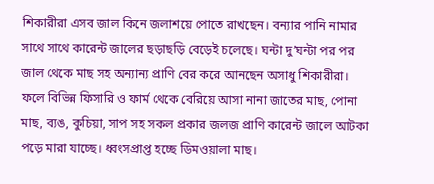শিকারীরা এসব জাল কিনে জলাশয়ে পোতে রাখছেন। বন্যার পানি নামার সাথে সাথে কারেন্ট জালের ছড়াছড়ি বেড়েই চলেছে। ঘন্টা দু’ঘন্টা পর পর জাল থেকে মাছ সহ অন্যান্য প্রাণি বের করে আনছেন অসাধু শিকারীরা। ফলে বিভিন্ন ফিসারি ও ফার্ম থেকে বেরিয়ে আসা নানা জাতের মাছ, পোনা মাছ, ব্যঙ, কুচিয়া, সাপ সহ সকল প্রকার জলজ প্রাণি কারেন্ট জালে আটকা পড়ে মারা যাচ্ছে। ধ্বংসপ্রাপ্ত হচ্ছে ডিমওয়ালা মাছ।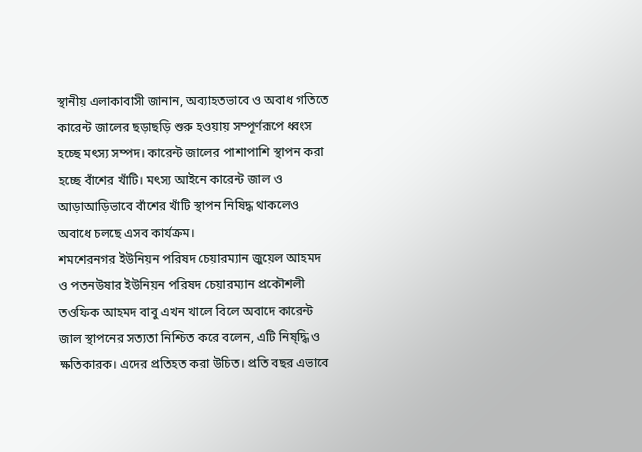স্থানীয় এলাকাবাসী জানান, অব্যাহতভাবে ও অবাধ গতিতে কারেন্ট জালের ছড়াছড়ি শুরু হওয়ায় সম্পূর্ণরূপে ধ্বংস হচ্ছে মৎস্য সম্পদ। কারেন্ট জালের পাশাপাশি স্থাপন করা হচ্ছে বাঁশের খাঁটি। মৎস্য আইনে কারেন্ট জাল ও আড়াআড়িভাবে বাঁশের খাঁটি স্থাপন নিষিদ্ধ থাকলেও অবাধে চলছে এসব কার্যক্রম।
শমশেরনগর ইউনিয়ন পরিষদ চেয়ারম্যান জুয়েল আহমদ ও পতনউষার ইউনিয়ন পরিষদ চেয়ারম্যান প্রকৌশলী তওফিক আহমদ বাবু এখন খালে বিলে অবাদে কারেন্ট জাল স্থাপনের সত্যতা নিশ্চিত করে বলেন, এটি নিষ্দ্ধি ও ক্ষতিকারক। এদের প্রতিহত করা উচিত। প্রতি বছর এভাবে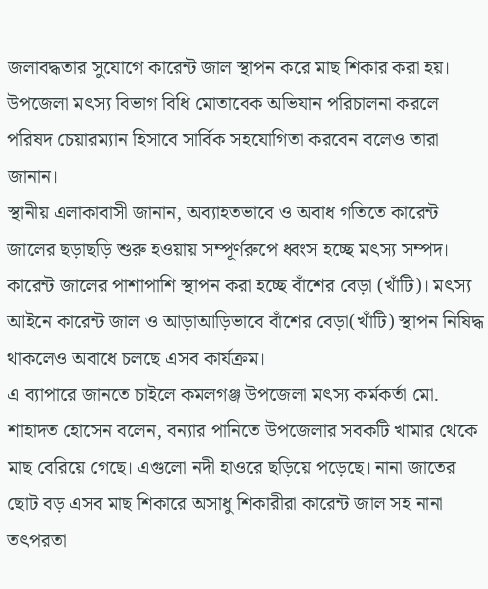জলাবদ্ধতার সুযোগে কারেন্ট জাল স্থাপন করে মাছ শিকার করা হয়। উপজেলা মৎস্য বিভাগ বিধি মোতাবেক অভিযান পরিচালনা করলে পরিষদ চেয়ারম্যান হিসাবে সার্বিক সহযোগিতা করবেন বলেও তারা জানান।
স্থানীয় এলাকাবাসী জানান, অব্যাহতভাবে ও অবাধ গতিতে কারেন্ট জালের ছড়াছড়ি শুরু হওয়ায় সম্পূর্ণরুপে ধ্বংস হচ্ছে মৎস্য সম্পদ। কারেন্ট জালের পাশাপাশি স্থাপন করা হচ্ছে বাঁশের বেড়া (খাঁটি)। মৎস্য আইনে কারেন্ট জাল ও আড়াআড়িভাবে বাঁশের বেড়া(খাঁটি) স্থাপন নিষিদ্ধ থাকলেও অবাধে চলছে এসব কার্যক্রম।
এ ব্যাপারে জানতে চাইলে কমলগঞ্জ উপজেলা মৎস্য কর্মকর্তা মো. শাহাদত হোসেন বলেন, বন্যার পানিতে উপজেলার সবকটি খামার থেকে মাছ বেরিয়ে গেছে। এগুলো নদী হাওরে ছড়িয়ে পড়েছে। নানা জাতের ছোট বড় এসব মাছ শিকারে অসাধু শিকারীরা কারেন্ট জাল সহ নানা তৎপরতা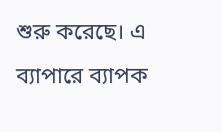শুরু করেছে। এ ব্যাপারে ব্যাপক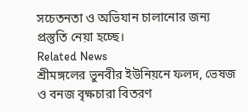সচেতনতা ও অভিযান চালানোর জন্য প্রস্তুতি নেয়া হচ্ছে।
Related News
শ্রীমঙ্গলের ভুনবীর ইউনিয়নে ফলদ, ভেষজ ও বনজ বৃক্ষচারা বিতরণ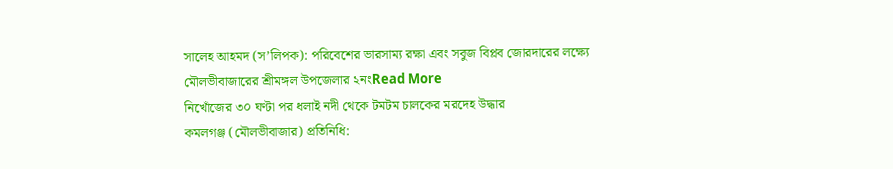সালেহ আহমদ (স’লিপক): পরিবেশের ভারসাম্য রক্ষা এবং সবুজ বিপ্লব জোরদারের লক্ষ্যে মৌলভীবাজারের শ্রীমঙ্গল উপজেলার ২নংRead More
নিখোঁজের ৩০ ঘণ্টা পর ধলাই নদী থেকে টমটম চালকের মরদেহ উদ্ধার
কমলগঞ্জ (মৌলভীবাজার) প্রতিনিধি: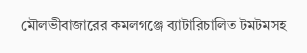মৌলভীবাজারের কমলগঞ্জে ব্যাটারিচালিত টমটমসহ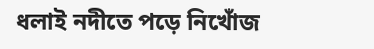ধলাই নদীতে পড়ে নিখোঁজ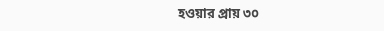হওয়ার প্রায় ৩০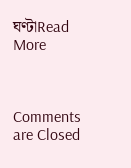ঘণ্টাRead More



Comments are Closed